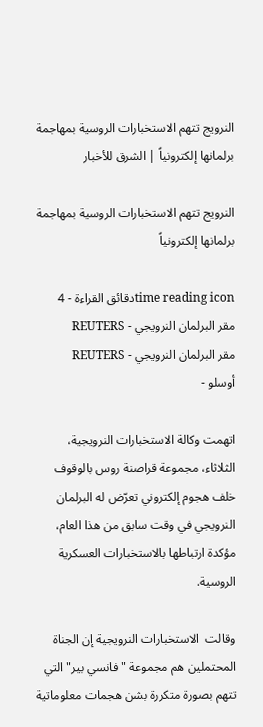النرويج تتهم الاستخبارات الروسية بمهاجمة برلمانها إلكترونياً | الشرق للأخبار

النرويج تتهم الاستخبارات الروسية بمهاجمة برلمانها إلكترونياً

time reading iconدقائق القراءة - 4
مقر البرلمان النرويجي - REUTERS
مقر البرلمان النرويجي - REUTERS
أوسلو -

اتهمت وكالة الاستخبارات النرويجية، الثلاثاء، مجموعة قراصنة روس بالوقوف خلف هجوم إلكتروني تعرّض له البرلمان النرويجي في وقت سابق من هذا العام، مؤكدة ارتباطها بالاستخبارات العسكرية الروسية.

وقالت  الاستخبارات النرويجية إن الجناة المحتملين هم مجموعة "فانسي بير" التي تتهم بصورة متكررة بشن هجمات معلوماتية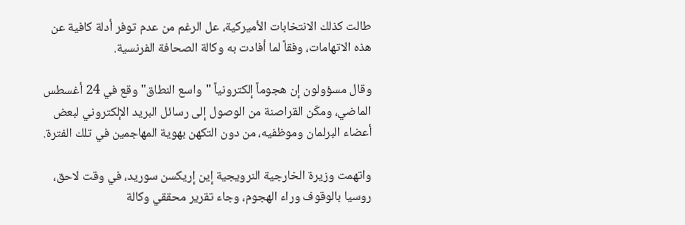طالت كذلك الانتخابات الأميركية، عل الرغم من عدم توفر أدلة كافية عن هذه الاتهامات، وفقاً لما أفادت به وكالة الصحافة الفرنسية.

وقال مسؤولون إن هجوماً إلكترونياً "واسع النطاق" وقع في 24 أغسطس الماضي، ومكّن القراصنة من الوصول إلى رسائل البريد الإلكتروني لبعض أعضاء البرلمان وموظفيه، من دون التكهن بهوية المهاجمين في تلك الفترة.

واتهمت وزيرة الخارجية النرويجية إين إريكسن سوريد، في وقت لاحق، روسيا بالوقوف وراء الهجوم، وجاء تقرير محققي وكالة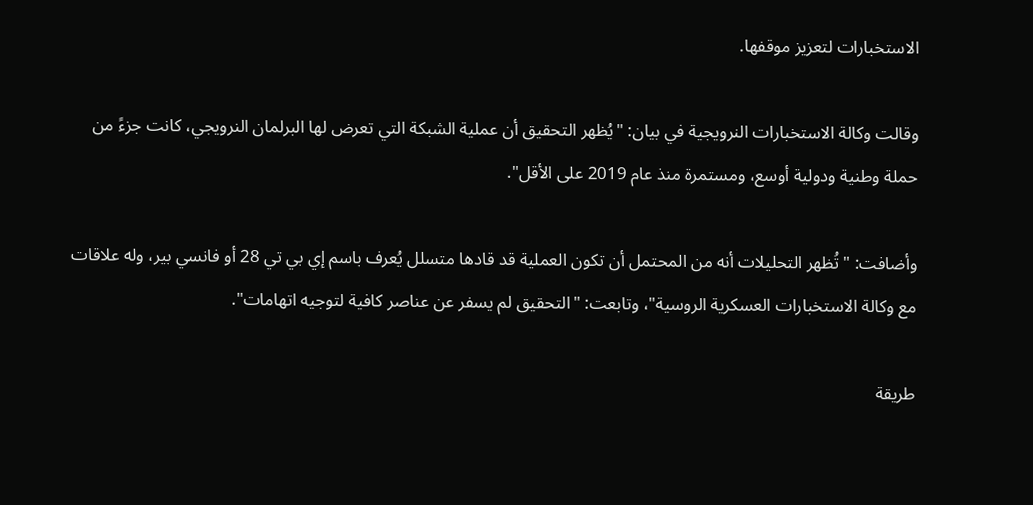الاستخبارات لتعزيز موقفها.

وقالت وكالة الاستخبارات النرويجية في بيان: "يُظهر التحقيق أن عملية الشبكة التي تعرض لها البرلمان النرويجي، كانت جزءً من حملة وطنية ودولية أوسع، ومستمرة منذ عام 2019 على الأقل".

وأضافت: "تُظهر التحليلات أنه من المحتمل أن تكون العملية قد قادها متسلل يُعرف باسم إي بي تي 28 أو فانسي بير، وله علاقات مع وكالة الاستخبارات العسكرية الروسية"، وتابعت: "التحقيق لم يسفر عن عناصر كافية لتوجيه اتهامات".

طريقة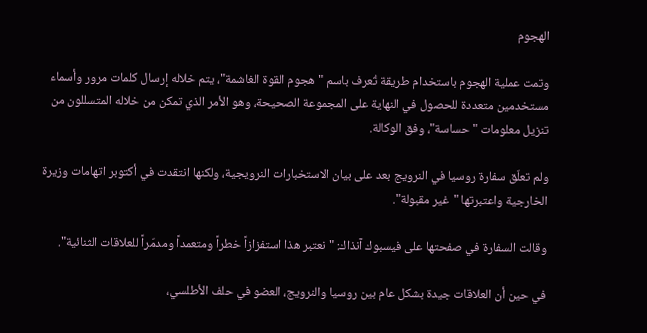الهجوم

وتمت عملية الهجوم باستخدام طريقة تُعرف باسم "هجوم القوة الغاشمة"، يتم خلاله إرسال كلمات مرور وأسماء مستخدمين متعددة للحصول في النهاية على المجموعة الصحيحة، وهو الأمر الذي تمكن من خلاله المتسللون من تنزيل معلومات "حساسة"، وفق الوكالة.

ولم تعلّق سفارة روسيا في النرويج بعد على بيان الاستخبارات النرويجية، ولكنها انتقدت في أكتوبر اتهامات وزيرة الخارجية واعتبرتها "غير مقبولة".

وقالت السفارة في صفحتها على فيسبوك آنذاك: "نعتبر هذا استفزازاً خطراً ومتعمداً ومدمّراً للعلاقات الثنائية".

في حين أن العلاقات جيدة بشكل عام بين روسيا والنرويج، العضو في حلف الأطلسي،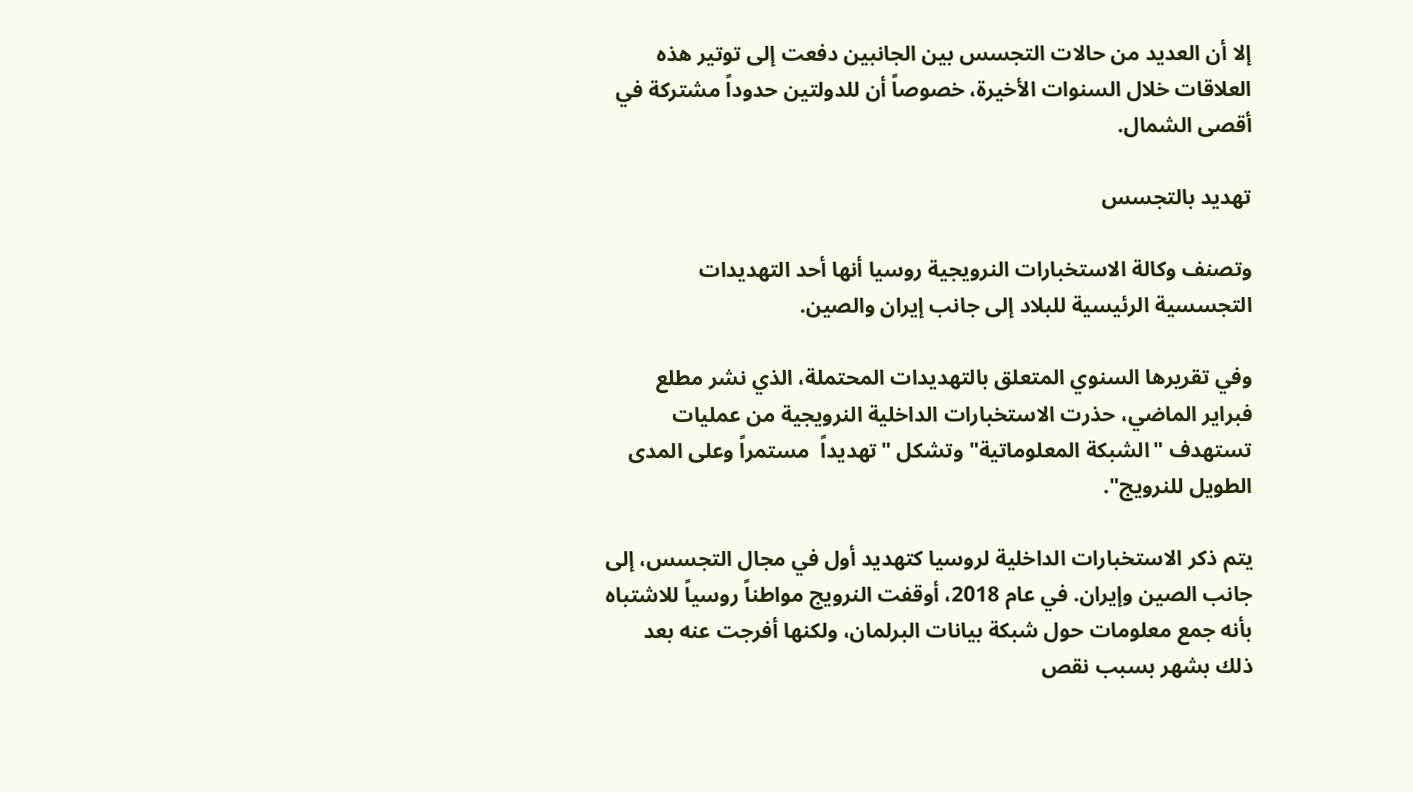إلا أن العديد من حالات التجسس بين الجانبين دفعت إلى توتير هذه العلاقات خلال السنوات الأخيرة، خصوصاً أن للدولتين حدوداً مشتركة في أقصى الشمال.

تهديد بالتجسس

وتصنف وكالة الاستخبارات النرويجية روسيا أنها أحد التهديدات التجسسية الرئيسية للبلاد إلى جانب إيران والصين.

وفي تقريرها السنوي المتعلق بالتهديدات المحتملة، الذي نشر مطلع فبراير الماضي، حذرت الاستخبارات الداخلية النرويجية من عمليات تستهدف "الشبكة المعلوماتية" وتشكل "تهديداً  مستمراً وعلى المدى الطويل للنرويج".

يتم ذكر الاستخبارات الداخلية لروسيا كتهديد أول في مجال التجسس، إلى جانب الصين وإيران. في عام 2018، أوقفت النرويج مواطناً روسياً للاشتباه بأنه جمع معلومات حول شبكة بيانات البرلمان، ولكنها أفرجت عنه بعد ذلك بشهر بسبب نقص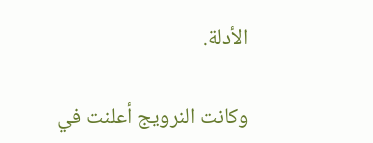الأدلة.

وكانت النرويج أعلنت في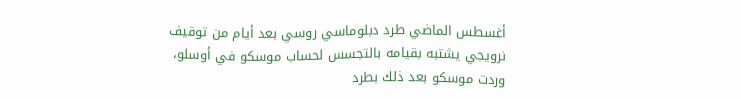أغسطس الماضي طرد دبلوماسي روسي بعد أيام من توقيف نرويجي يشتبه بقيامه بالتجسس لحساب موسكو في أوسلو، وردت موسكو بعد ذلك بطرد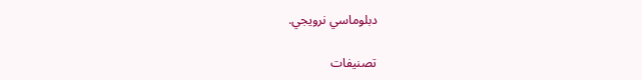دبلوماسي نرويجي.

تصنيفات